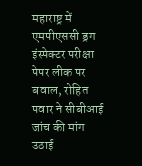महाराष्ट्र में एमपीएससी ड्रग इंस्पेक्टर परीक्षा पेपर लीक पर बवाल, रोहित पवार ने सीबीआई जांच की मांग उठाई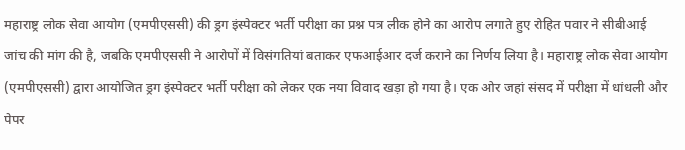महाराष्ट्र लोक सेवा आयोग (एमपीएससी) की ड्रग इंस्पेक्टर भर्ती परीक्षा का प्रश्न पत्र लीक होने का आरोप लगाते हुए रोहित पवार ने सीबीआई जांच की मांग की है, जबकि एमपीएससी ने आरोपों में विसंगतियां बताकर एफआईआर दर्ज कराने का निर्णय लिया है। महाराष्ट्र लोक सेवा आयोग (एमपीएससी) द्वारा आयोजित ड्रग इंस्पेक्टर भर्ती परीक्षा को लेकर एक नया विवाद खड़ा हो गया है। एक ओर जहां संसद में परीक्षा में धांधली और पेपर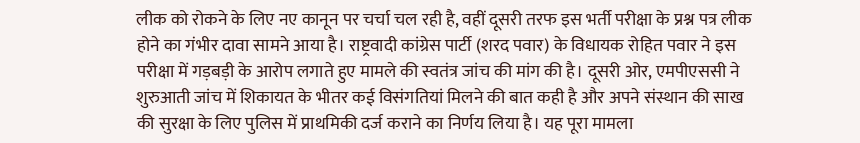लीक को रोकने के लिए नए कानून पर चर्चा चल रही है, वहीं दूसरी तरफ इस भर्ती परीक्षा के प्रश्न पत्र लीक होने का गंभीर दावा सामने आया है। राष्ट्रवादी कांग्रेस पार्टी (शरद पवार) के विधायक रोहित पवार ने इस परीक्षा में गड़बड़ी के आरोप लगाते हुए मामले की स्वतंत्र जांच की मांग की है। दूसरी ओर, एमपीएससी ने शुरुआती जांच में शिकायत के भीतर कई विसंगतियां मिलने की बात कही है और अपने संस्थान की साख की सुरक्षा के लिए पुलिस में प्राथमिकी दर्ज कराने का निर्णय लिया है। यह पूरा मामला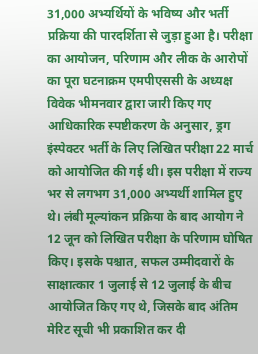31,000 अभ्यर्थियों के भविष्य और भर्ती प्रक्रिया की पारदर्शिता से जुड़ा हुआ है। परीक्षा का आयोजन, परिणाम और लीक के आरोपों का पूरा घटनाक्रम एमपीएससी के अध्यक्ष विवेक भीमनवार द्वारा जारी किए गए आधिकारिक स्पष्टीकरण के अनुसार, ड्रग इंस्पेक्टर भर्ती के लिए लिखित परीक्षा 22 मार्च को आयोजित की गई थी। इस परीक्षा में राज्य भर से लगभग 31,000 अभ्यर्थी शामिल हुए थे। लंबी मूल्यांकन प्रक्रिया के बाद आयोग ने 12 जून को लिखित परीक्षा के परिणाम घोषित किए। इसके पश्चात, सफल उम्मीदवारों के साक्षात्कार 1 जुलाई से 12 जुलाई के बीच आयोजित किए गए थे, जिसके बाद अंतिम मेरिट सूची भी प्रकाशित कर दी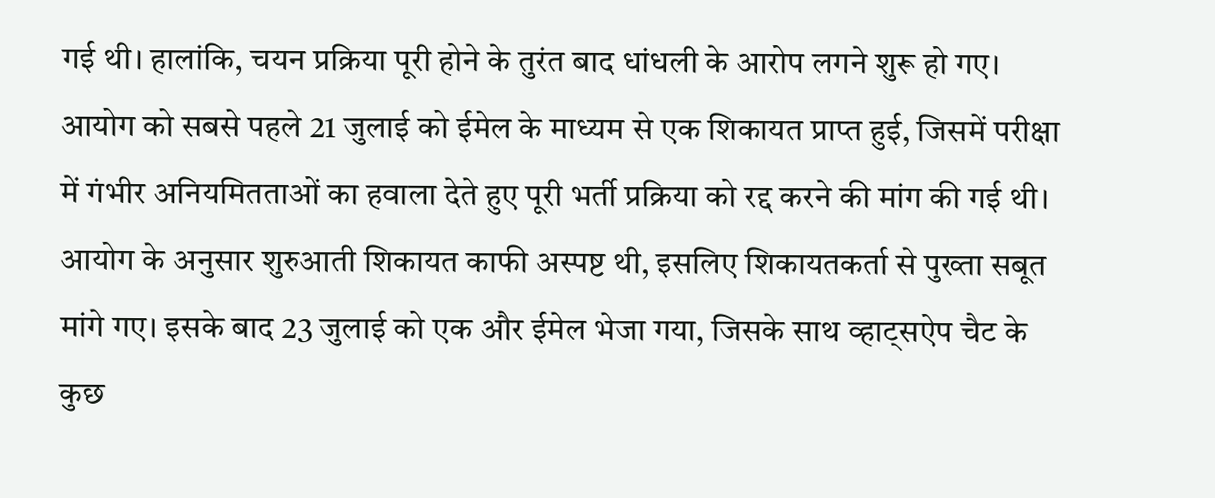गई थी। हालांकि, चयन प्रक्रिया पूरी होने के तुरंत बाद धांधली के आरोप लगने शुरू हो गए। आयोग को सबसे पहले 21 जुलाई को ईमेल के माध्यम से एक शिकायत प्राप्त हुई, जिसमें परीक्षा में गंभीर अनियमितताओं का हवाला देते हुए पूरी भर्ती प्रक्रिया को रद्द करने की मांग की गई थी। आयोग के अनुसार शुरुआती शिकायत काफी अस्पष्ट थी, इसलिए शिकायतकर्ता से पुख्ता सबूत मांगे गए। इसके बाद 23 जुलाई को एक और ईमेल भेजा गया, जिसके साथ व्हाट्सऐप चैट के कुछ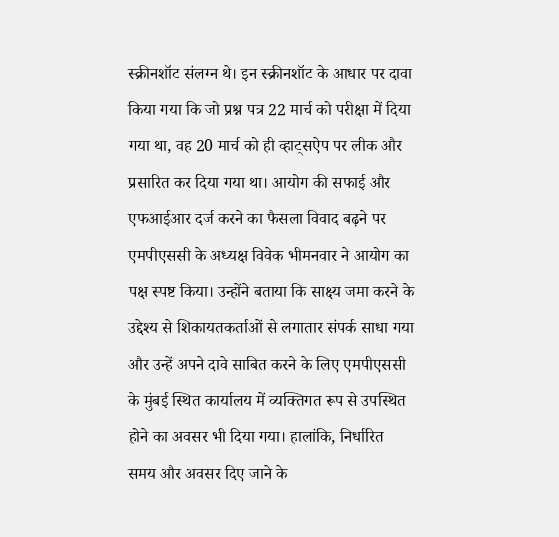स्क्रीनशॉट संलग्न थे। इन स्क्रीनशॉट के आधार पर दावा किया गया कि जो प्रश्न पत्र 22 मार्च को परीक्षा में दिया गया था, वह 20 मार्च को ही व्हाट्सऐप पर लीक और प्रसारित कर दिया गया था। आयोग की सफाई और एफआईआर दर्ज करने का फैसला विवाद बढ़ने पर एमपीएससी के अध्यक्ष विवेक भीमनवार ने आयोग का पक्ष स्पष्ट किया। उन्होंने बताया कि साक्ष्य जमा करने के उद्देश्य से शिकायतकर्ताओं से लगातार संपर्क साधा गया और उन्हें अपने दावे साबित करने के लिए एमपीएससी के मुंबई स्थित कार्यालय में व्यक्तिगत रूप से उपस्थित होने का अवसर भी दिया गया। हालांकि, निर्धारित समय और अवसर दिए जाने के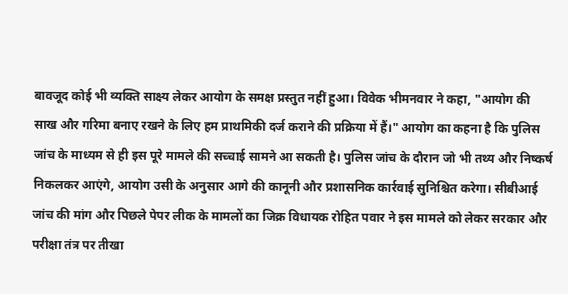बावजूद कोई भी व्यक्ति साक्ष्य लेकर आयोग के समक्ष प्रस्तुत नहीं हुआ। विवेक भीमनवार ने कहा, "आयोग की साख और गरिमा बनाए रखने के लिए हम प्राथमिकी दर्ज कराने की प्रक्रिया में हैं।" आयोग का कहना है कि पुलिस जांच के माध्यम से ही इस पूरे मामले की सच्चाई सामने आ सकती है। पुलिस जांच के दौरान जो भी तथ्य और निष्कर्ष निकलकर आएंगे, आयोग उसी के अनुसार आगे की कानूनी और प्रशासनिक कार्रवाई सुनिश्चित करेगा। सीबीआई जांच की मांग और पिछले पेपर लीक के मामलों का जिक्र विधायक रोहित पवार ने इस मामले को लेकर सरकार और परीक्षा तंत्र पर तीखा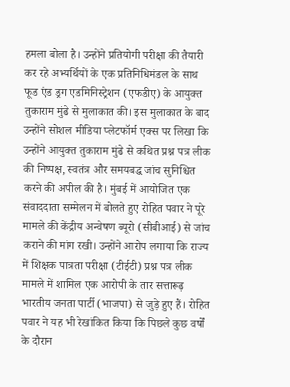हमला बोला है। उन्होंने प्रतियोगी परीक्षा की तैयारी कर रहे अभ्यर्थियों के एक प्रतिनिधिमंडल के साथ फूड एंड ड्रग एडमिनिस्ट्रेशन (एफडीए) के आयुक्त तुकाराम मुंढे से मुलाकात की। इस मुलाकात के बाद उन्होंने सोशल मीडिया प्लेटफॉर्म एक्स पर लिखा कि उन्होंने आयुक्त तुकाराम मुंढे से कथित प्रश्न पत्र लीक की निष्पक्ष, स्वतंत्र और समयबद्ध जांच सुनिश्चित करने की अपील की है। मुंबई में आयोजित एक संवाददाता सम्मेलन में बोलते हुए रोहित पवार ने पूरे मामले की केंद्रीय अन्वेषण ब्यूरो (सीबीआई) से जांच कराने की मांग रखी। उन्होंने आरोप लगाया कि राज्य में शिक्षक पात्रता परीक्षा (टीईटी) प्रश्न पत्र लीक मामले में शामिल एक आरोपी के तार सत्तारूढ़ भारतीय जनता पार्टी (भाजपा) से जुड़े हुए हैं। रोहित पवार ने यह भी रेखांकित किया कि पिछले कुछ वर्षों के दौरान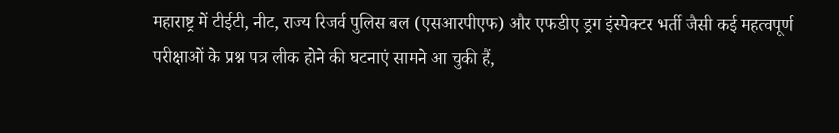महाराष्ट्र में टीईटी, नीट, राज्य रिजर्व पुलिस बल (एसआरपीएफ) और एफडीए ड्रग इंस्पेक्टर भर्ती जैसी कई महत्वपूर्ण परीक्षाओं के प्रश्न पत्र लीक होने की घटनाएं सामने आ चुकी हैं,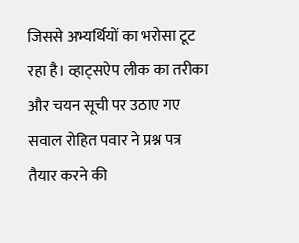जिससे अभ्यर्थियों का भरोसा टूट रहा है। व्हाट्सऐप लीक का तरीका और चयन सूची पर उठाए गए सवाल रोहित पवार ने प्रश्न पत्र तैयार करने की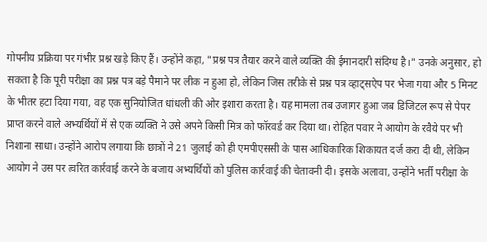गोपनीय प्रक्रिया पर गंभीर प्रश्न खड़े किए हैं। उन्होंने कहा, "प्रश्न पत्र तैयार करने वाले व्यक्ति की ईमानदारी संदिग्ध है।" उनके अनुसार, हो सकता है कि पूरी परीक्षा का प्रश्न पत्र बड़े पैमाने पर लीक न हुआ हो, लेकिन जिस तरीके से प्रश्न पत्र व्हाट्सऐप पर भेजा गया और 5 मिनट के भीतर हटा दिया गया, वह एक सुनियोजित धांधली की ओर इशारा करता है। यह मामला तब उजागर हुआ जब डिजिटल रूप से पेपर प्राप्त करने वाले अभ्यर्थियों में से एक व्यक्ति ने उसे अपने किसी मित्र को फॉरवर्ड कर दिया था। रोहित पवार ने आयोग के रवैये पर भी निशाना साधा। उन्होंने आरोप लगाया कि छात्रों ने 21 जुलाई को ही एमपीएससी के पास आधिकारिक शिकायत दर्ज करा दी थी, लेकिन आयोग ने उस पर त्वरित कार्रवाई करने के बजाय अभ्यर्थियों को पुलिस कार्रवाई की चेतावनी दी। इसके अलावा, उन्होंने भर्ती परीक्षा के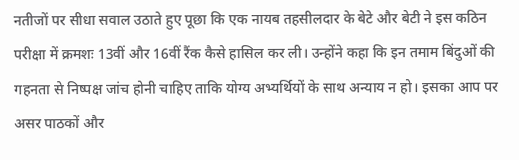नतीजों पर सीधा सवाल उठाते हुए पूछा कि एक नायब तहसीलदार के बेटे और बेटी ने इस कठिन परीक्षा में क्रमशः 13वीं और 16वीं रैंक कैसे हासिल कर ली। उन्होंने कहा कि इन तमाम बिंदुओं की गहनता से निष्पक्ष जांच होनी चाहिए ताकि योग्य अभ्यर्थियों के साथ अन्याय न हो। इसका आप पर असर पाठकों और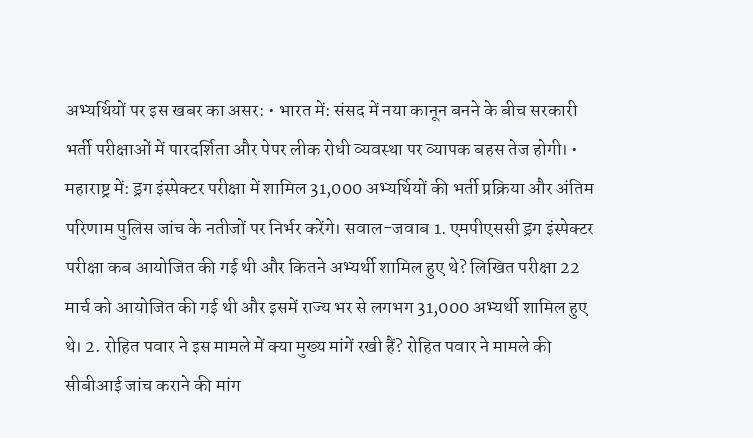अभ्यर्थियों पर इस खबर का असर: • भारत में: संसद में नया कानून बनने के बीच सरकारी भर्ती परीक्षाओं में पारदर्शिता और पेपर लीक रोधी व्यवस्था पर व्यापक बहस तेज होगी। • महाराष्ट्र में: ड्रग इंस्पेक्टर परीक्षा में शामिल 31,000 अभ्यर्थियों की भर्ती प्रक्रिया और अंतिम परिणाम पुलिस जांच के नतीजों पर निर्भर करेंगे। सवाल-जवाब 1. एमपीएससी ड्रग इंस्पेक्टर परीक्षा कब आयोजित की गई थी और कितने अभ्यर्थी शामिल हुए थे? लिखित परीक्षा 22 मार्च को आयोजित की गई थी और इसमें राज्य भर से लगभग 31,000 अभ्यर्थी शामिल हुए थे। 2. रोहित पवार ने इस मामले में क्या मुख्य मांगें रखी हैं? रोहित पवार ने मामले की सीबीआई जांच कराने की मांग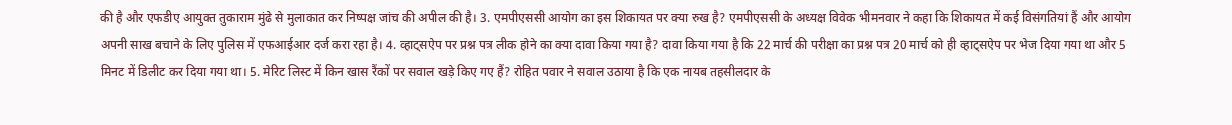की है और एफडीए आयुक्त तुकाराम मुंढे से मुलाकात कर निष्पक्ष जांच की अपील की है। 3. एमपीएससी आयोग का इस शिकायत पर क्या रुख है? एमपीएससी के अध्यक्ष विवेक भीमनवार ने कहा कि शिकायत में कई विसंगतियां हैं और आयोग अपनी साख बचाने के लिए पुलिस में एफआईआर दर्ज करा रहा है। 4. व्हाट्सऐप पर प्रश्न पत्र लीक होने का क्या दावा किया गया है? दावा किया गया है कि 22 मार्च की परीक्षा का प्रश्न पत्र 20 मार्च को ही व्हाट्सऐप पर भेज दिया गया था और 5 मिनट में डिलीट कर दिया गया था। 5. मेरिट लिस्ट में किन खास रैंकों पर सवाल खड़े किए गए हैं? रोहित पवार ने सवाल उठाया है कि एक नायब तहसीलदार के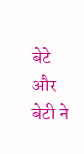बेटे और बेटी ने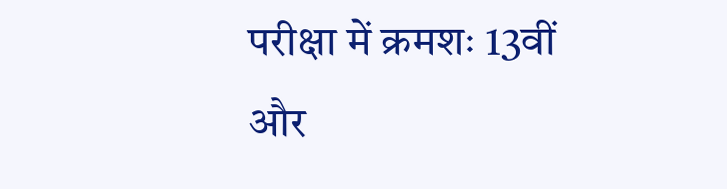परीक्षा में क्रमशः 13वीं और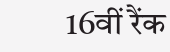16वीं रैंक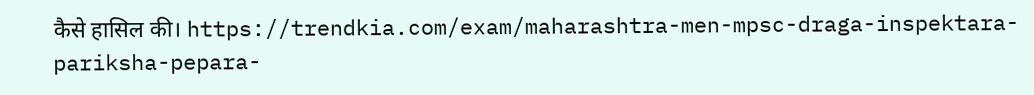कैसे हासिल की। https://trendkia.com/exam/maharashtra-men-mpsc-draga-inspektara-pariksha-pepara-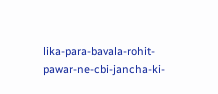lika-para-bavala-rohit-pawar-ne-cbi-jancha-ki-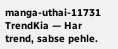manga-uthai-11731 TrendKia — Har trend, sabse pehle.